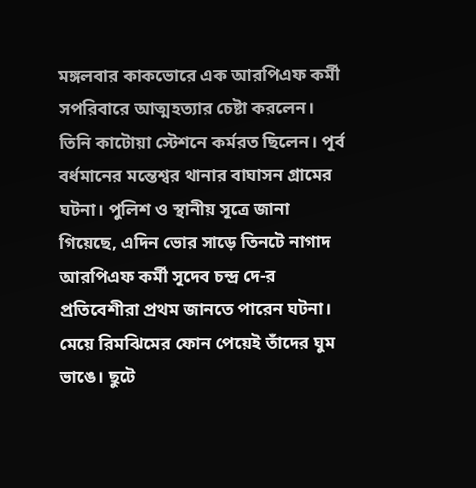মঙ্গলবার কাকভোরে এক আরপিএফ কর্মী সপরিবারে আত্মহত্যার চেষ্টা করলেন। তিনি কাটোয়া স্টেশনে কর্মরত ছিলেন। পূর্ব বর্ধমানের মন্তেশ্বর থানার বাঘাসন গ্রামের ঘটনা। পুলিশ ও স্থানীয় সূত্রে জানা গিয়েছে, এদিন ভোর সাড়ে তিনটে নাগাদ আরপিএফ কর্মী সূদেব চন্দ্র দে-র প্রতিবেশীরা প্রথম জানতে পারেন ঘটনা। মেয়ে রিমঝিমের ফোন পেয়েই তাঁদের ঘুম ভাঙে। ছুটে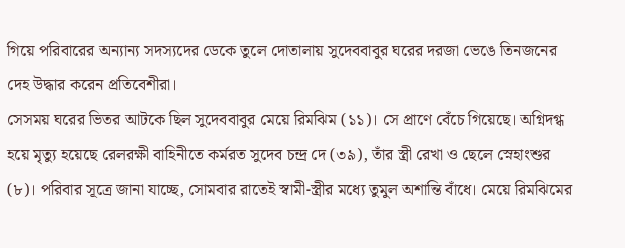গিয়ে পরিবারের অন্যান্য সদস্যদের ডেকে তুলে দোতালায় সুদেববাবুর ঘরের দরজা ভেঙে তিনজনের দেহ উদ্ধার করেন প্রতিবেশীরা।
সেসময় ঘরের ভিতর আটকে ছিল সুদেববাবুর মেয়ে রিমঝিম (১১)। সে প্রাণে বেঁচে গিয়েছে। অগ্নিদগ্ধ হয়ে মৃত্যু হয়েছে রেলরক্ষী বাহিনীতে কর্মরত সুদেব চন্দ্র দে (৩৯), তাঁর স্ত্রী রেখা ও ছেলে স্নেহাংশুর (৮)। পরিবার সূত্রে জানা যাচ্ছে, সোমবার রাতেই স্বামী-স্ত্রীর মধ্যে তুমুল অশান্তি বাঁধে। মেয়ে রিমঝিমের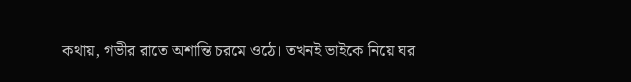কথায়, গভীর রাতে অশান্তি চরমে ওঠে। তখনই ভাইকে নিয়ে ঘর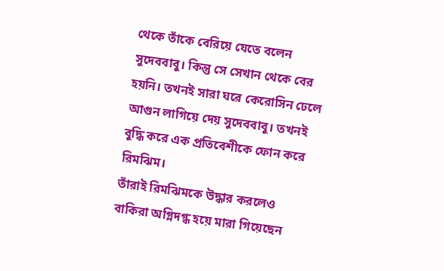থেকে তাঁকে বেরিয়ে যেতে বলেন সুদেববাবু। কিন্তু সে সেখান থেকে বের হয়নি। তখনই সারা ঘরে কেরোসিন ঢেলে আগুন লাগিয়ে দেয় সুদেববাবু। তখনই বুদ্ধি করে এক প্রতিবেশীকে ফোন করে রিমঝিম।
তাঁরাই রিমঝিমকে উদ্ধার করলেও বাকিরা অগ্নিদগ্ধ হয়ে মারা গিয়েছেন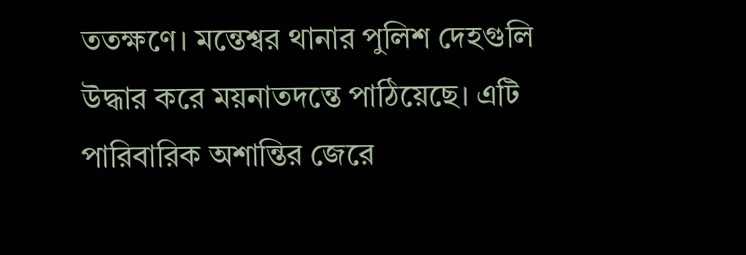ততক্ষণে। মন্তেশ্বর থানার পুলিশ দেহগুলি উদ্ধার করে ময়নাতদন্তে পাঠিয়েছে। এটি পারিবারিক অশান্তির জেরে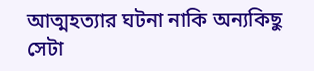আত্মহত্যার ঘটনা নাকি অন্যকিছু সেটা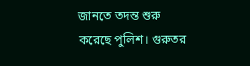জানতে তদন্ত শুরু করেছে পুলিশ। গুরুতর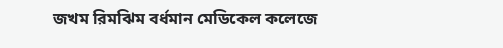জখম রিমঝিম বর্ধমান মেডিকেল কলেজে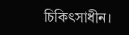চিকিৎসাধীন।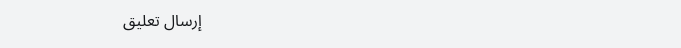إرسال تعليق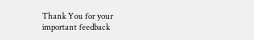Thank You for your important feedback